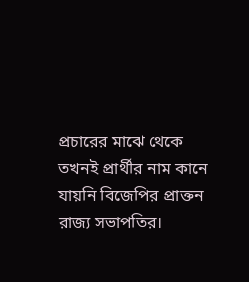প্রচারের মাঝে থেকে তখনই প্রার্থীর নাম কানে যায়নি বিজেপির প্রাক্তন রাজ্য সভাপতির।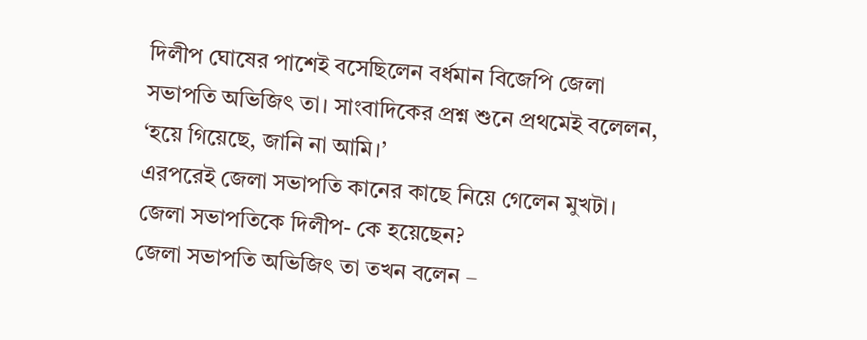দিলীপ ঘোষের পাশেই বসেছিলেন বর্ধমান বিজেপি জেলা সভাপতি অভিজিৎ তা। সাংবাদিকের প্রশ্ন শুনে প্রথমেই বলেলন, ‘হয়ে গিয়েছে, জানি না আমি।’
এরপরেই জেলা সভাপতি কানের কাছে নিয়ে গেলেন মুখটা। জেলা সভাপতিকে দিলীপ- কে হয়েছেন?
জেলা সভাপতি অভিজিৎ তা তখন বলেন –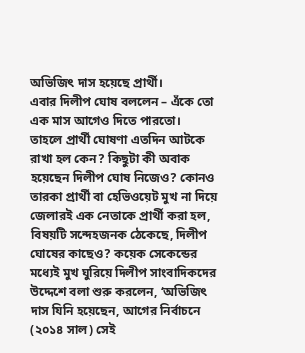অভিজিৎ দাস হয়েছে প্রার্থী।
এবার দিলীপ ঘোষ বললেন – এঁকে তো এক মাস আগেও দিতে পারতো।
তাহলে প্রার্থী ঘোষণা এতদিন আটকে রাখা হল কেন? কিছুটা কী অবাক হয়েছেন দিলীপ ঘোষ নিজেও? কোনও তারকা প্রার্থী বা হেভিওয়েট মুখ না দিয়ে জেলারই এক নেতাকে প্রার্থী করা হল, বিষয়টি সন্দেহজনক ঠেকেছে, দিলীপ ঘোষের কাছেও? কয়েক সেকেন্ডের মধ্যেই মুখ ঘুরিয়ে দিলীপ সাংবাদিকদের উদ্দেশে বলা শুরু করলেন, ‘অভিজিৎ দাস যিনি হয়েছেন, আগের নির্বাচনে (২০১৪ সাল) সেই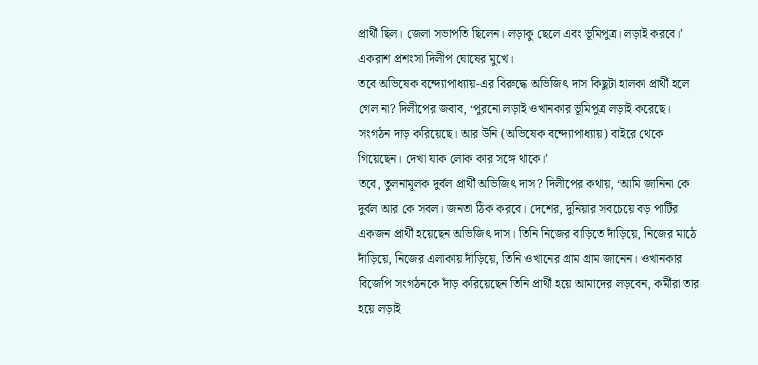প্রার্থী ছিল। জেলা সভাপতি ছিলেন। লড়াকু ছেলে এবং ভূমিপুত্র। লড়াই করবে।’ একরাশ প্রশংসা দিলীপ ঘোষের মুখে।
তবে অভিষেক বন্দ্যোপাধ্যায়-এর বিরুদ্ধে অভিজিৎ দাস কিছুটা হালকা প্রার্থী হলে গেল না? দিলীপের জবাব, ‘পুরনো লড়াই ওখানকার ভূমিপুত্র লড়াই করেছে। সংগঠন দাড় করিয়েছে। আর উনি (অভিষেক বন্দ্যোপাধ্যায়) বাইরে থেকে গিয়েছেন। দেখা যাক লোক কার সঙ্গে থাকে।’
তবে, তুলনামূলক দুর্বল প্রার্থী অভিজিৎ দাস? দিলীপের কথায়, ‘আমি জানিনা কে দুর্বল আর কে সবল। জনতা ঠিক করবে। দেশের, দুনিয়ার সবচেয়ে বড় পার্টির একজন প্রার্থী হয়েছেন অভিজিৎ দাস। তিনি নিজের বাড়িতে দাঁড়িয়ে, নিজের মাঠে দাঁড়িয়ে, নিজের এলাকায় দাঁড়িয়ে, তিনি ওখানের গ্রাম গ্রাম জানেন। ওখানকার বিজেপি সংগঠনকে দাঁড় করিয়েছেন তিনি প্রার্থী হয়ে আমাদের লড়বেন, কর্মীরা তার হয়ে লড়াই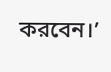করবেন।’